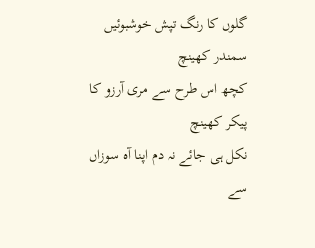گلوں کا رنگ تپش خوشبوئیں سمندر کھینچ
کچھ اس طرح سے مری آرزو کا پیکر کھینچ
نکل ہی جائے نہ دم اپنا آہ سوزاں سے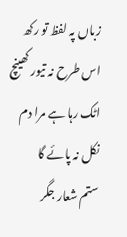زباں پہ لفظ تو رکھ اس طرح نہ تیور کھینچ
اٹک رہا ہے مرا دم نکل نہ پائے گا
ستم شعار جگر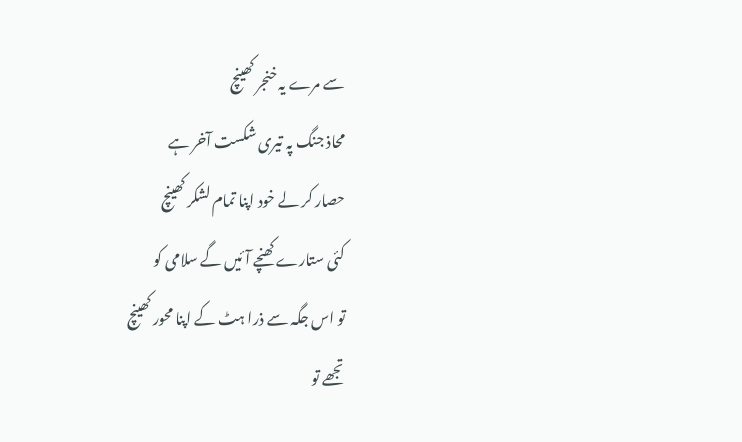سے مرے یہ خنجر کھینچ
محاذ جنگ پہ تیری شکست آخر ہے
حصار کر لے خود اپنا تمام لشکر کھینچ
کئی ستارے کھنچے آئیں گے سلامی کو
تو اس جگہ سے ذرا ہٹ کے اپنا محور کھینچ
تجھے تو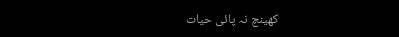کھینچ نہ پائی حیات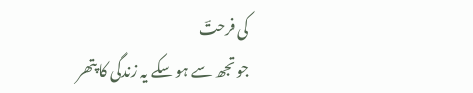کی فرحتؔ
جو تجھ سے ہو سکے یہ زندگی کا پتھر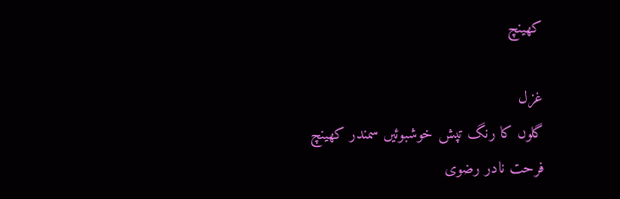کھینچ

غزل
گلوں کا رنگ تپش خوشبوئیں سمندر کھینچ
فرحت نادر رضوی